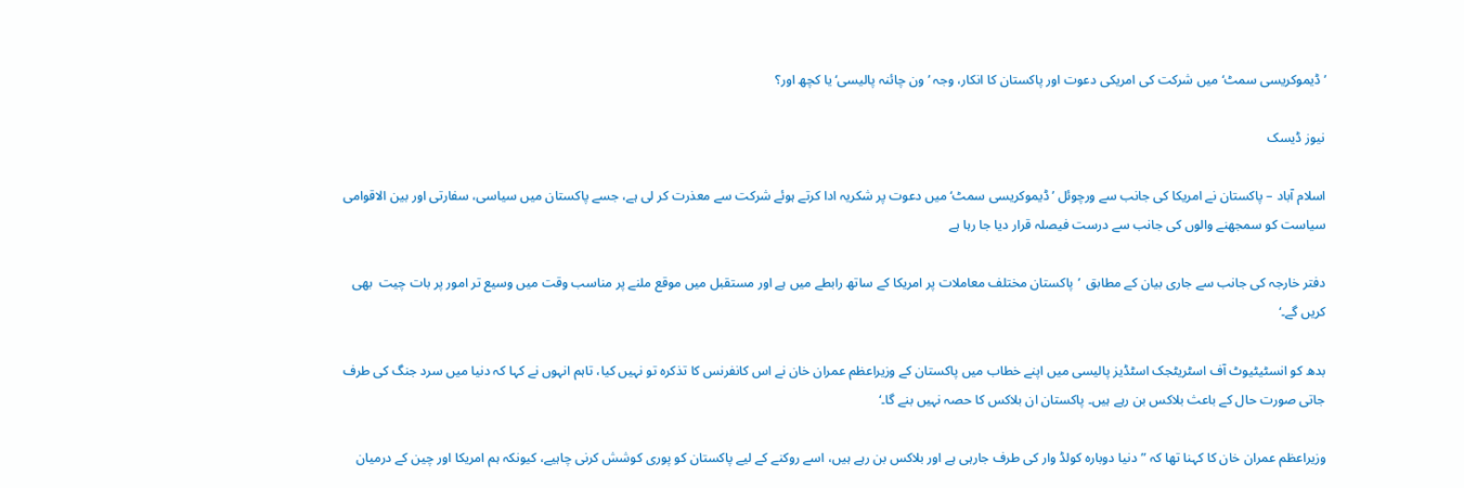’ڈیموکریسی سمٹ‘ میں شرکت کی امریکی دعوت اور پاکستان کا انکار، وجہ ’ون چائنہ پالیسی‘ یا کچھ اور؟

نیوز ڈیسک

اسلام آباد – پاکستان نے امریکا کی جانب سے ورچوئل ’ڈیموکریسی سمٹ‘ میں دعوت پر شکریہ ادا کرتے ہوئے شرکت سے معذرت کر لی ہے، جسے پاکستان میں سیاسی، سفارتی اور بین الاقوامی سیاست کو سمجھنے والوں کی جانب سے درست فیصلہ قرار دیا جا رہا ہے

دفتر خارجہ کی جانب سے جاری بیان کے مطابق  ’پاکستان مختلف معاملات پر امریکا کے ساتھ رابطے میں ہے اور مستقبل میں موقع ملنے پر مناسب وقت میں وسیع تر امور پر بات چیت  بھی کریں گے۔‘

بدھ کو انسٹیٹیوٹ آف اسٹریٹجک اسٹڈیز پالیسی میں اپنے خطاب میں پاکستان کے وزیراعظم عمران خان نے اس کانفرنس کا تذکرہ تو نہیں کیا، تاہم انہوں نے کہا کہ دنیا میں سرد جنگ کی طرف جاتی صورت حال کے باعث بلاکس بن رہے ہیں۔ پاکستان ان بلاکس کا حصہ نہیں بنے گا۔‘

وزیراعظم عمران خان کا کہنا تھا کہ ”دنیا دوبارہ کولڈ وار کی طرف جارہی ہے اور بلاکس بن رہے ہیں، اسے روکنے کے لیے پاکستان کو پوری کوشش کرنی چاہیے، کیونکہ ہم امریکا اور چین کے درمیان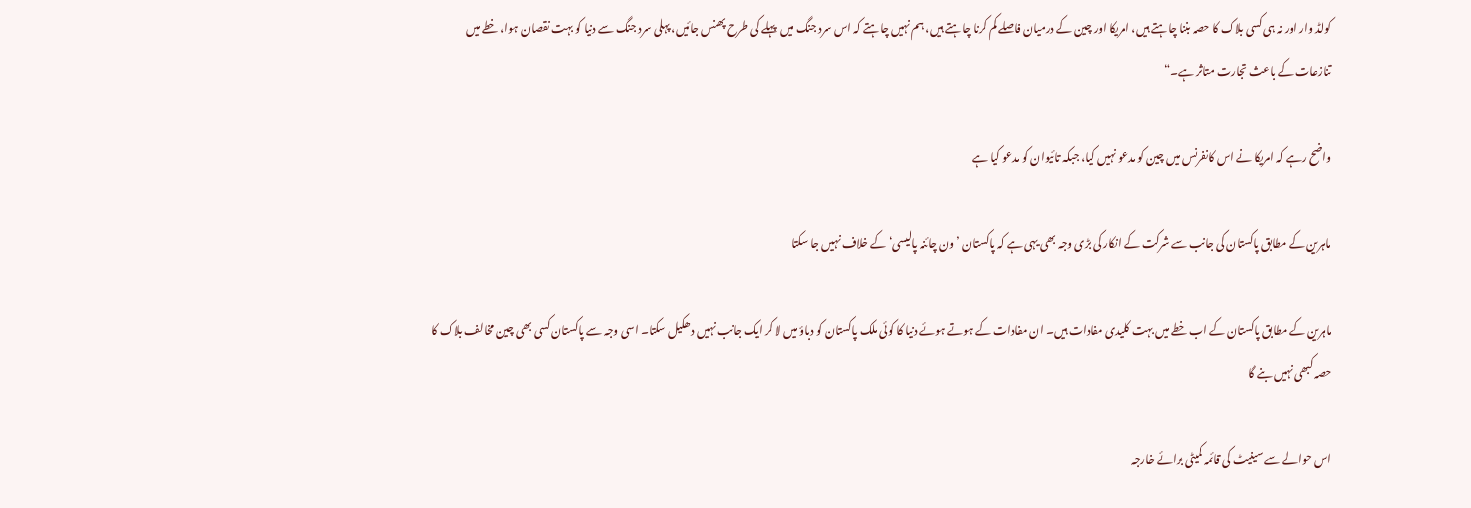کولڈ وار اور نہ ہی کسی بلاک کا حصہ بننا چاہتے ہیں، امریکا اور چین کے درمیان فاصلے کم کرنا چاہتے ہیں، ہم نہیں چاہتے کہ اس سرد جنگ میں  پہلے کی طرح پھنس جائیں، پہلی سرد جنگ سے دنیا کو بہت نقصان ہوا، خطے میں تنازعات کے باعث تجارت متاثر ہے۔“

واضح رہے کہ امریکا نے اس کانفرنس میں چین کو مدعو نہیں کیا، جبکہ تائیوان کو مدعو کیا ہے

ماہرین کے مطابق پاکستان کی جانب سے شرکت کے انکار کی بڑی وجہ بھی یہی ہے کہ پاکستان ’ون چائنہ پالیسی‘ کے خلاف نہیں جا سکتا

ماہرین کے مطابق پاکستان کے اب خطے میں بہت کلیدی مفادات ہیں۔ ان مفادات کے ہوتے ہوئے دنیا کا کوئی ملک پاکستان کو دباؤ میں لا کر ایک جانب نہیں دھکیل سکتا۔ اسی وجہ سے پاکستان کسی بھی چین مخالف بلاک کا حصہ کبھی نہیں بنے گا

اس حوالے سے سینیٹ کی قائمہ کمیٹی برائے خارجہ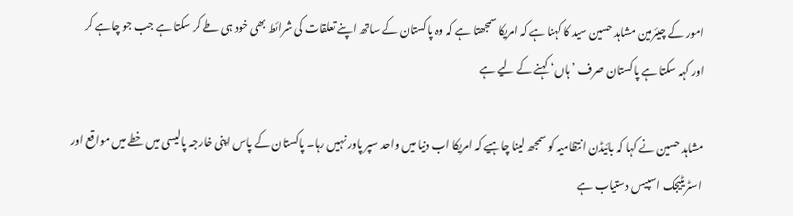امور کے چیئرمین مشاہد حسین سید کا کہنا ہے کہ امریکا سمجھتا ہے کہ وہ پاکستان کے ساتھ اپنے تعلقات کی شرائط بھی خود ہی طے کر سکتا ہے جب جو چاہے کر اور کہہ سکتا ہے پاکستان صرف ’ہاں‘ کہنے کے لیے ہے

مشاہد حسین نے کہا کہ بائیڈن انتظامیہ کو سمجھ لینا چاہیے کہ امریکا اب دنیا میں واحد سپر پاور نہیں رہا۔ پاکستان کے پاس اپنی خارجہ پالیسی میں خطے میں مواقع اور اسٹریٹیجک اسپیس دستیاب ہے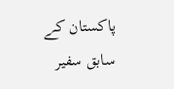پاکستان کے سابق سفیر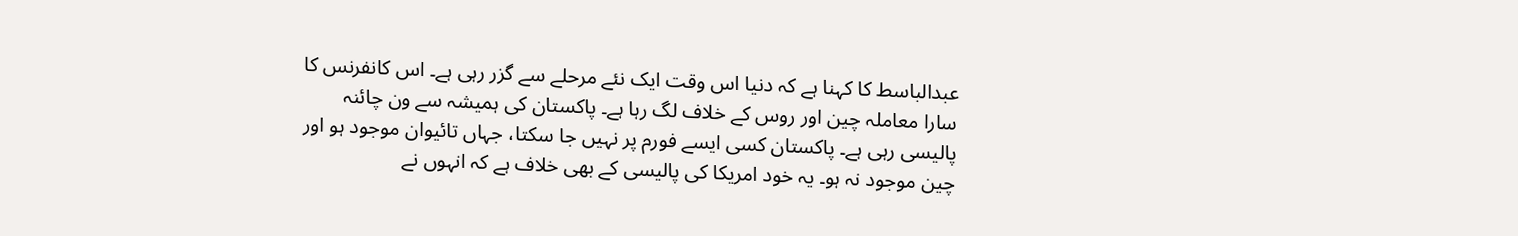عبدالباسط کا کہنا ہے کہ دنیا اس وقت ایک نئے مرحلے سے گزر رہی ہے۔ اس کانفرنس کا سارا معاملہ چین اور روس کے خلاف لگ رہا ہے۔ پاکستان کی ہمیشہ سے ون چائنہ پالیسی رہی ہے۔ پاکستان کسی ایسے فورم پر نہیں جا سکتا، جہاں تائیوان موجود ہو اور چین موجود نہ ہو۔ یہ خود امریکا کی پالیسی کے بھی خلاف ہے کہ انہوں نے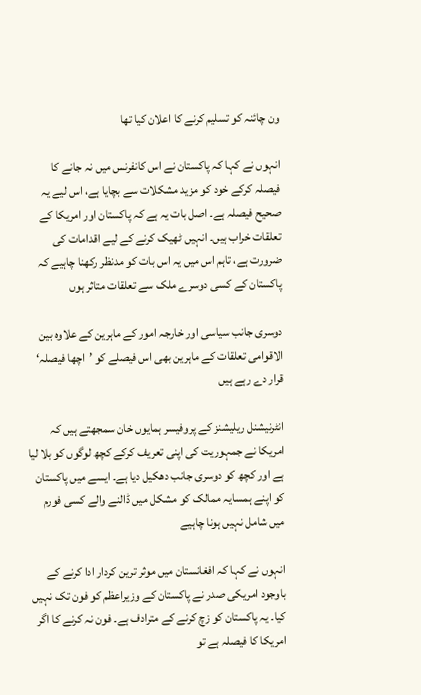ون چائنہ کو تسلیم کرنے کا اعلان کیا تھا

انہوں نے کہا کہ پاکستان نے اس کانفرنس میں نہ جانے کا فیصلہ کرکے خود کو مزید مشکلات سے بچایا ہے، اس لیے یہ صحیح فیصلہ ہے۔ اصل بات یہ ہے کہ پاکستان اور امریکا کے تعلقات خراب ہیں۔ انہیں ٹھیک کرنے کے لیے اقدامات کی ضرورت ہے، تاہم اس میں یہ اس بات کو مدنظر رکھنا چاہیے کہ پاکستان کے کسی دوسرے ملک سے تعلقات متاثر ہوں

دوسری جانب سیاسی اور خارجہ امور کے ماہرین کے علاوہ بین الاقوامی تعلقات کے ماہرین بھی اس فیصلے کو ’اچھا فیصلہ‘ قرار دے رہے ہیں

انٹرنیشنل ریلیشنز کے پروفیسر ہمایوں خان سمجھتے ہیں کہ امریکا نے جمہوریت کی اپنی تعریف کرکے کچھ لوگوں کو بلا لیا ہے اور کچھ کو دوسری جانب دھکیل دیا ہے۔ ایسے میں پاکستان کو اپنے ہمسایہ ممالک کو مشکل میں ڈالنے والے کسی فورم میں شامل نہیں ہونا چاہیے

انہوں نے کہا کہ افغانستان میں موثر ترین کردار ادا کرنے کے باوجود امریکی صدر نے پاکستان کے وزیراعظم کو فون تک نہیں کیا۔ یہ پاکستان کو زچ کرنے کے مترادف ہے۔ فون نہ کرنے کا اگر امریکا کا فیصلہ ہے تو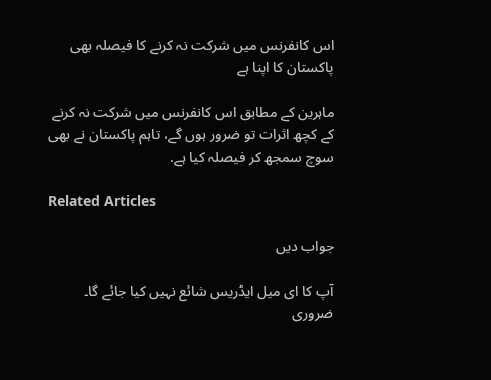اس کانفرنس میں شرکت نہ کرنے کا فیصلہ بھی پاکستان کا اپنا ہے

ماہرین کے مطابق اس کانفرنس میں شرکت نہ کرنے کے کچھ اثرات تو ضرور ہوں گے، تاہم پاکستان نے بھی سوچ سمجھ کر فیصلہ کیا ہے.

Related Articles

جواب دیں

آپ کا ای میل ایڈریس شائع نہیں کیا جائے گا۔ ضروری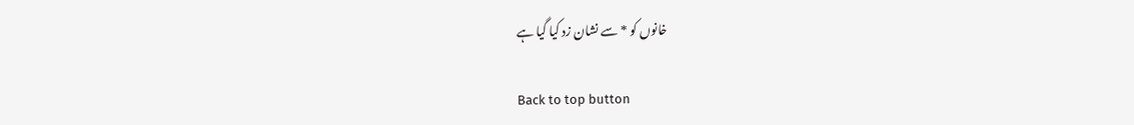خانوں کو * سے نشان زد کیا گیا ہے

Back to top button